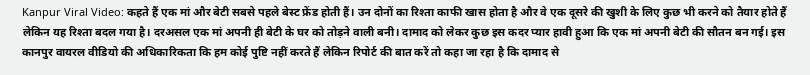Kanpur Viral Video: कहते हैं एक मां और बेटी सबसे पहले बेस्ट फ्रेंड होती हैं। उन दोनों का रिश्ता काफी खास होता है और वे एक दूसरे की खुशी के लिए कुछ भी करने को तैयार होते हैं लेकिन यह रिश्ता बदल गया है। दरअसल एक मां अपनी ही बेटी के घर को तोड़ने वाली बनी। दामाद को लेकर कुछ इस कदर प्यार हावी हुआ कि एक मां अपनी बेटी की सौतन बन गई। इस कानपुर वायरल वीडियो की अधिकारिकता कि हम कोई पुष्टि नहीं करते हैं लेकिन रिपोर्ट की बात करें तो कहा जा रहा है कि दामाद से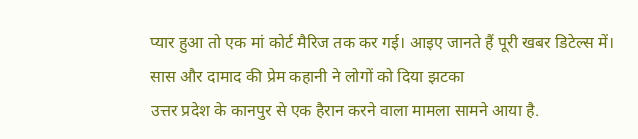प्यार हुआ तो एक मां कोर्ट मैरिज तक कर गई। आइए जानते हैं पूरी खबर डिटेल्स में।
सास और दामाद की प्रेम कहानी ने लोगों को दिया झटका
उत्तर प्रदेश के कानपुर से एक हैरान करने वाला मामला सामने आया है.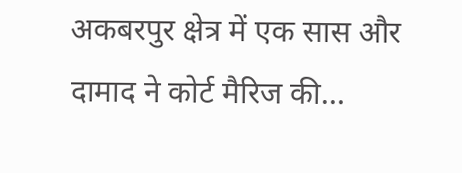अकबरपुर क्षेत्र में एक सास और दामाद ने कोर्ट मैरिज की…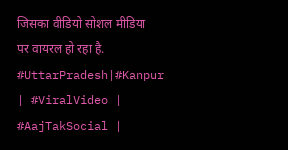जिसका वीडियो सोशल मीडिया पर वायरल हो रहा है. #UttarPradesh|#Kanpur | #ViralVideo | #AajTakSocial |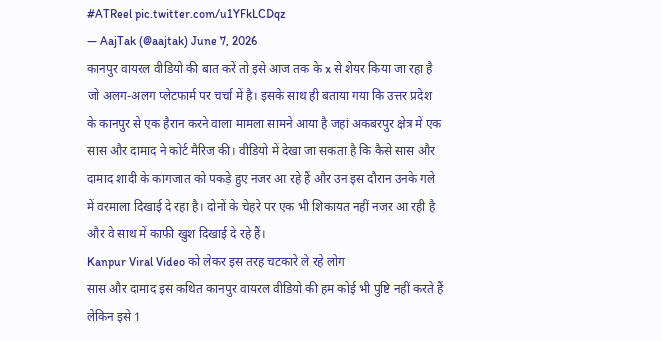#ATReel pic.twitter.com/u1YFkLCDqz
— AajTak (@aajtak) June 7, 2026
कानपुर वायरल वीडियो की बात करें तो इसे आज तक के x से शेयर किया जा रहा है जो अलग-अलग प्लेटफार्म पर चर्चा में है। इसके साथ ही बताया गया कि उत्तर प्रदेश के कानपुर से एक हैरान करने वाला मामला सामने आया है जहां अकबरपुर क्षेत्र में एक सास और दामाद ने कोर्ट मैरिज की। वीडियो में देखा जा सकता है कि कैसे सास और दामाद शादी के कागजात को पकड़े हुए नजर आ रहे हैं और उन इस दौरान उनके गले में वरमाला दिखाई दे रहा है। दोनों के चेहरे पर एक भी शिकायत नहीं नजर आ रही है और वे साथ में काफी खुश दिखाई दे रहे हैं।
Kanpur Viral Video को लेकर इस तरह चटकारे ले रहे लोग
सास और दामाद इस कथित कानपुर वायरल वीडियो की हम कोई भी पुष्टि नहीं करते हैं लेकिन इसे 1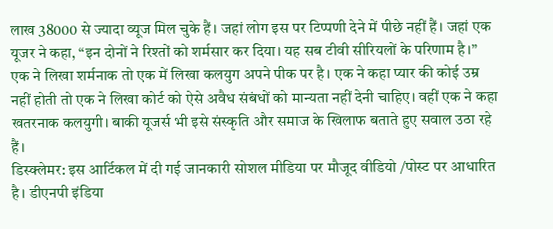लाख 38000 से ज्यादा व्यूज मिल चुके हैं। जहां लोग इस पर टिप्पणी देने में पीछे नहीं हैं। जहां एक यूजर ने कहा, “इन दोनों ने रिश्तों को शर्मसार कर दिया। यह सब टीवी सीरियलों के परिणाम है।” एक ने लिखा शर्मनाक तो एक में लिखा कलयुग अपने पीक पर है। एक ने कहा प्यार की कोई उम्र नहीं होती तो एक ने लिखा कोर्ट को ऐसे अवैध संबंधों को मान्यता नहीं देनी चाहिए। वहीं एक ने कहा खतरनाक कलयुगी। बाकी यूजर्स भी इसे संस्कृति और समाज के खिलाफ बताते हुए सवाल उठा रहे हैं।
डिस्क्लेमर: इस आर्टिकल में दी गई जानकारी सोशल मीडिया पर मौजूद वीडियो /पोस्ट पर आधारित है। डीएनपी इंडिया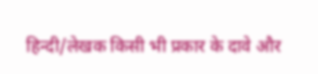हिन्दी/लेखक किसी भी प्रकार के दावे और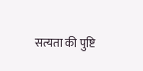सत्यता की पुष्टि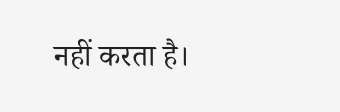नहीं करता है।